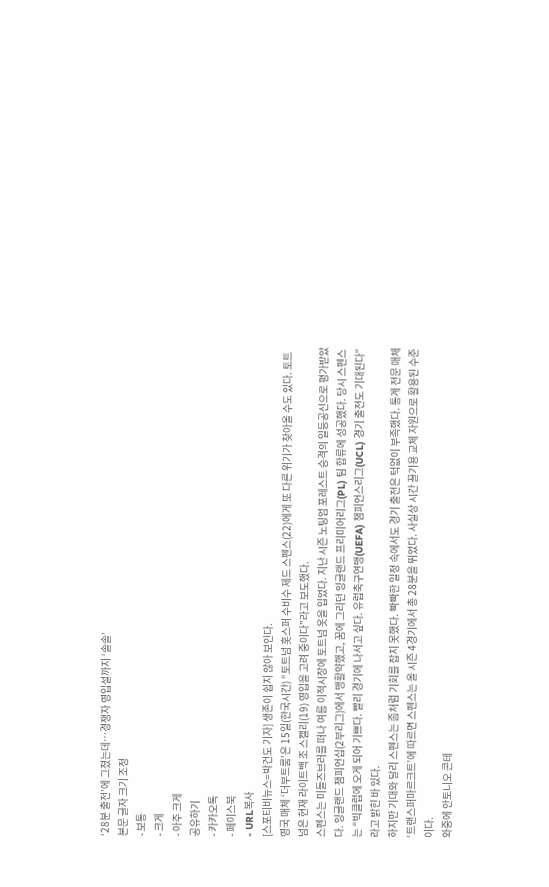‘28분 출전’에 그쳤는데…경쟁자 영입설까지 ‘솔솔’
본문 글자 크기 조정
- 보통
- 크게
- 아주 크게
공유하기
- 카카오톡
- 페이스북
- URL복사
[스포티비뉴스=박건도 기자] 생존이 쉽지 않아 보인다.
영국 매체 ‘더부트룸’은 15일(한국시간) “토트넘 홋스퍼 수비수 제드 스펜스(22)에게 또 다른 위기가 찾아올 수도 있다. 토트넘은 현재 라이트백 조 스캘리(19) 영입을 고려 중이다”라고 보도했다.
스펜스는 미들즈브러를 떠나 여름 이적시장에 토트넘 옷을 입었다. 지난 시즌 노팅엄 포레스트 승격의 일등공신으로 평가받았다. 잉글랜드 챔피언십(2부리그)에서 맹활약했고, 꿈에 그리던 잉글랜드 프리미어리그(PL) 팀 합류에 성공했다. 당시 스펜스는 “빅클럽에 오게 되어 기쁘다. 빨리 경기에 나서고 싶다. 유럽축구연맹(UEFA) 챔피언스리그(UCL) 경기 출전도 기대된다”라고 밝힌 바 있다.
하지만 기대와 달리 스펜스는 좀처럼 기회를 잡지 못했다. 빡빡한 일정 속에서도 경기 출전은 턱없이 부족했다. 통계 전문 매체 ‘트랜스퍼마르크트’에 따르면 스펜스는 올 시즌 4경기에서 총 28분을 뛰었다. 사실상 시간 끌기용 교체 자원으로 활용된 수준이다.
와중에 안토니오 콘테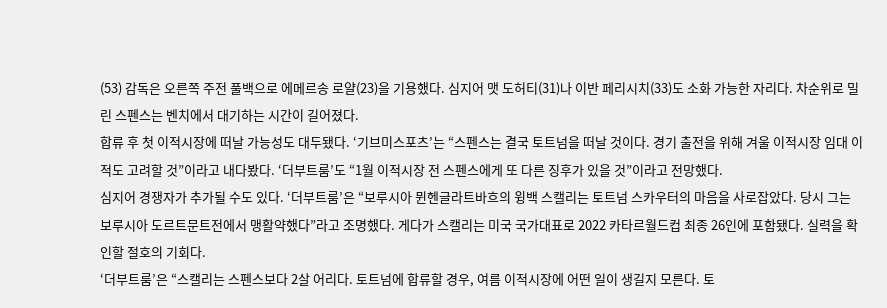(53) 감독은 오른쪽 주전 풀백으로 에메르송 로얄(23)을 기용했다. 심지어 맷 도허티(31)나 이반 페리시치(33)도 소화 가능한 자리다. 차순위로 밀린 스펜스는 벤치에서 대기하는 시간이 길어졌다.
합류 후 첫 이적시장에 떠날 가능성도 대두됐다. ‘기브미스포츠’는 “스펜스는 결국 토트넘을 떠날 것이다. 경기 출전을 위해 겨울 이적시장 임대 이적도 고려할 것”이라고 내다봤다. ‘더부트룸’도 “1월 이적시장 전 스펜스에게 또 다른 징후가 있을 것”이라고 전망했다.
심지어 경쟁자가 추가될 수도 있다. ‘더부트룸’은 “보루시아 뮌헨글라트바흐의 윙백 스캘리는 토트넘 스카우터의 마음을 사로잡았다. 당시 그는 보루시아 도르트문트전에서 맹활약했다”라고 조명했다. 게다가 스캘리는 미국 국가대표로 2022 카타르월드컵 최종 26인에 포함됐다. 실력을 확인할 절호의 기회다.
‘더부트룸’은 “스캘리는 스펜스보다 2살 어리다. 토트넘에 합류할 경우, 여름 이적시장에 어떤 일이 생길지 모른다. 토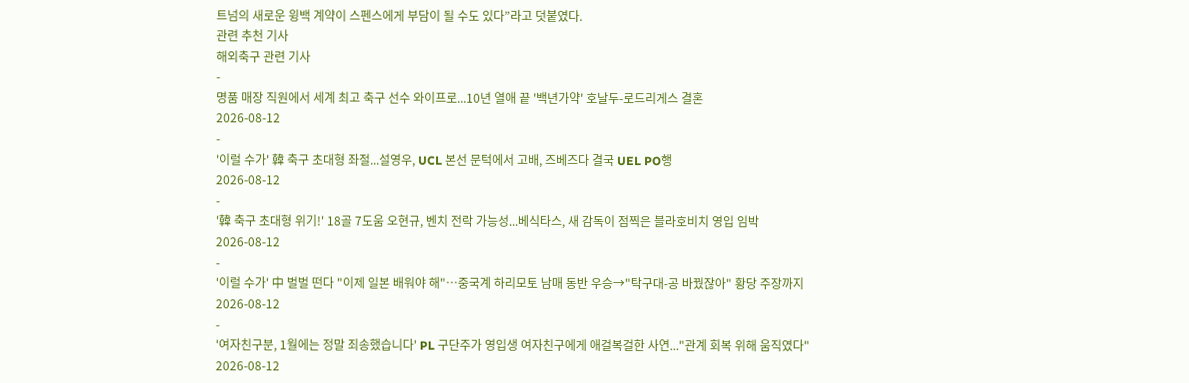트넘의 새로운 윙백 계약이 스펜스에게 부담이 될 수도 있다”라고 덧붙였다.
관련 추천 기사
해외축구 관련 기사
-
명품 매장 직원에서 세계 최고 축구 선수 와이프로...10년 열애 끝 '백년가약' 호날두-로드리게스 결혼
2026-08-12
-
'이럴 수가' 韓 축구 초대형 좌절...설영우, UCL 본선 문턱에서 고배, 즈베즈다 결국 UEL PO행
2026-08-12
-
'韓 축구 초대형 위기!' 18골 7도움 오현규, 벤치 전락 가능성...베식타스, 새 감독이 점찍은 블라호비치 영입 임박
2026-08-12
-
'이럴 수가' 中 벌벌 떤다 "이제 일본 배워야 해"…중국계 하리모토 남매 동반 우승→"탁구대-공 바꿨잖아" 황당 주장까지
2026-08-12
-
'여자친구분, 1월에는 정말 죄송했습니다' PL 구단주가 영입생 여자친구에게 애걸복걸한 사연..."관계 회복 위해 움직였다"
2026-08-12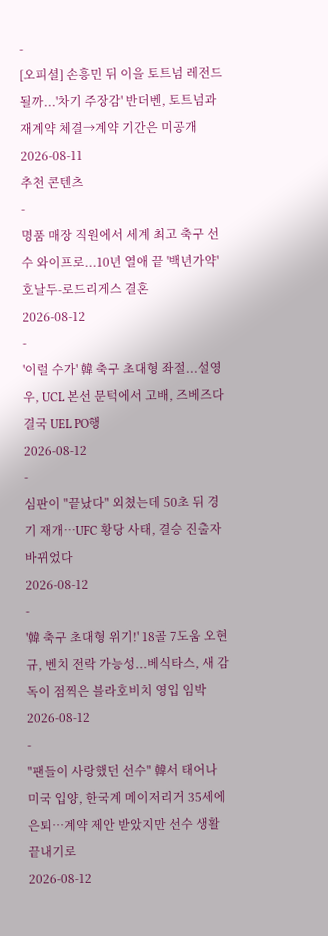-
[오피셜] 손흥민 뒤 이을 토트넘 레전드 될까...'차기 주장감' 반더벤, 토트넘과 재계약 체결→계약 기간은 미공개
2026-08-11
추천 콘텐츠
-
명품 매장 직원에서 세계 최고 축구 선수 와이프로...10년 열애 끝 '백년가약' 호날두-로드리게스 결혼
2026-08-12
-
'이럴 수가' 韓 축구 초대형 좌절...설영우, UCL 본선 문턱에서 고배, 즈베즈다 결국 UEL PO행
2026-08-12
-
심판이 "끝났다" 외쳤는데 50초 뒤 경기 재개…UFC 황당 사태, 결승 진출자 바뀌었다
2026-08-12
-
'韓 축구 초대형 위기!' 18골 7도움 오현규, 벤치 전락 가능성...베식타스, 새 감독이 점찍은 블라호비치 영입 임박
2026-08-12
-
"팬들이 사랑했던 선수" 韓서 태어나 미국 입양, 한국계 메이저리거 35세에 은퇴…계약 제안 받았지만 선수 생활 끝내기로
2026-08-12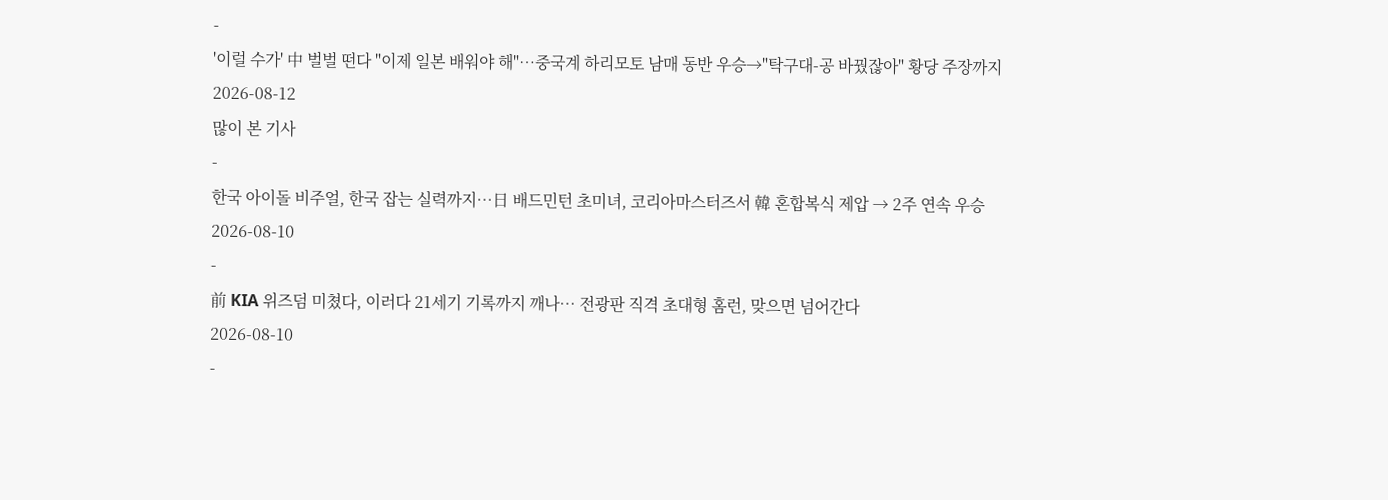-
'이럴 수가' 中 벌벌 떤다 "이제 일본 배워야 해"…중국계 하리모토 남매 동반 우승→"탁구대-공 바꿨잖아" 황당 주장까지
2026-08-12
많이 본 기사
-
한국 아이돌 비주얼, 한국 잡는 실력까지…日 배드민턴 초미녀, 코리아마스터즈서 韓 혼합복식 제압 → 2주 연속 우승
2026-08-10
-
前 KIA 위즈덤 미쳤다, 이러다 21세기 기록까지 깨나… 전광판 직격 초대형 홈런, 맞으면 넘어간다
2026-08-10
-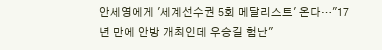안세영에게 '세계선수권 5회 메달리스트' 온다…"17년 만에 안방 개최인데 우승길 험난"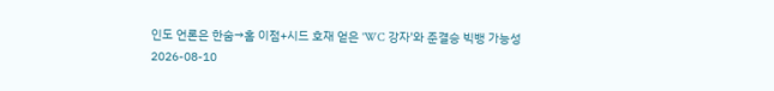인도 언론은 한숨→홈 이점+시드 호재 얻은 'WC 강자'와 준결승 빅뱅 가능성
2026-08-10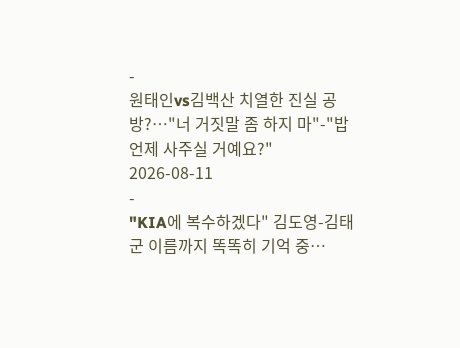-
원태인vs김백산 치열한 진실 공방?…"너 거짓말 좀 하지 마"-"밥 언제 사주실 거예요?"
2026-08-11
-
"KIA에 복수하겠다" 김도영-김태군 이름까지 똑똑히 기억 중…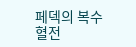페덱의 복수혈전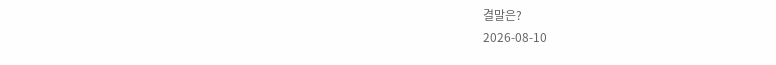결말은?
2026-08-10